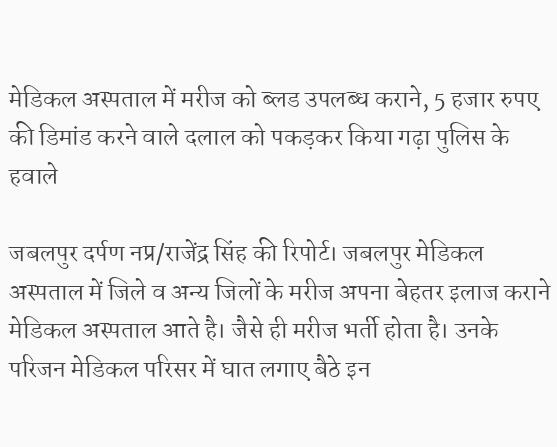मेडिकल अस्पताल में मरीज को ब्लड उपलब्ध कराने, 5 हजार रुपए की डिमांड करने वाले दलाल को पकड़कर किया गढ़ा पुलिस के हवाले

जबलपुर दर्पण नप्र/राजेंद्र सिंह की रिपोर्ट। जबलपुर मेडिकल अस्पताल में जिले व अन्य जिलों के मरीज अपना बेहतर इलाज कराने मेडिकल अस्पताल आते है। जैसे ही मरीज भर्ती होता है। उनके परिजन मेडिकल परिसर में घात लगाए बैठे इन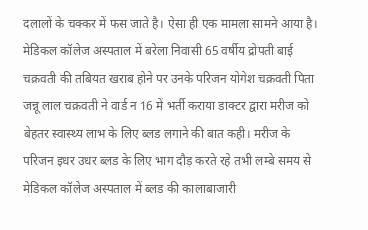दलालों के चक्कर में फस जाते है। ऐसा ही एक मामला सामने आया है। मेडिकल कॉलेज अस्पताल में बरेला निवासी 65 वर्षीय द्रोपती बाई चक्रवती की तबियत खराब होने पर उनके परिजन योगेश चक्रवती पिता जन्नू लाल चक्रवती ने वार्ड न 16 में भर्ती कराया डाक्टर द्वारा मरीज को बेहतर स्वास्थ्य लाभ के लिए ब्लड लगाने की बात कही। मरीज के परिजन इधर उधर ब्लड के लिए भाग दौड़ करते रहे तभी लम्बे समय से मेडिकल कॉलेज अस्पताल में ब्लड की कालाबाजारी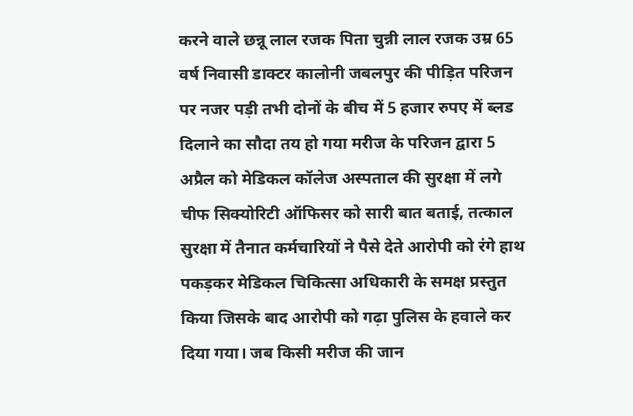करने वाले छन्नू लाल रजक पिता चुन्नी लाल रजक उम्र 65 वर्ष निवासी डाक्टर कालोनी जबलपुर की पीड़ित परिजन पर नजर पड़ी तभी दोनों के बीच में 5 हजार रुपए में ब्लड दिलाने का सौदा तय हो गया मरीज के परिजन द्वारा 5 अप्रैल को मेडिकल कॉलेज अस्पताल की सुरक्षा में लगे चीफ सिक्योरिटी ऑफिसर को सारी बात बताई, तत्काल सुरक्षा में तैनात कर्मचारियों ने पैसे देते आरोपी को रंगे हाथ पकड़कर मेडिकल चिकित्सा अधिकारी के समक्ष प्रस्तुत किया जिसके बाद आरोपी को गढ़ा पुलिस के हवाले कर दिया गया। जब किसी मरीज की जान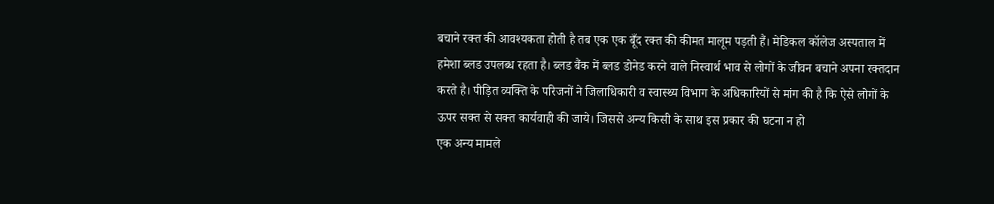बचाने रक्त की आवश्यकता होती है तब एक एक बूँद रक्त की कीमत मालूम पड़ती हैं। मेडिकल कॉलेज अस्पताल में हमेशा ब्लड उपलब्ध रहता है। ब्लड बैंक में ब्लड डोनेड करने वाले निस्वार्थ भाव से लोगों के जीवन बचाने अपना रक्तदान करते है। पीड़ित व्यक्ति के परिजनों ने जिलाधिकारी व स्वास्थ्य विभाग के अधिकारियों से मांग की है कि ऐसे लोगों के ऊपर सक्त से सक्त कार्यवाही की जाये। जिससे अन्य किसी के साथ इस प्रकार की घटना न हो
एक अन्य मामले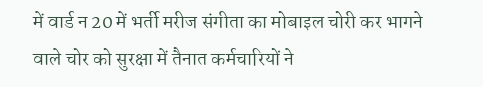में वार्ड न 20 में भर्ती मरीज संगीता का मोबाइल चोरी कर भागने वाले चोर को सुरक्षा में तैनात कर्मचारियों ने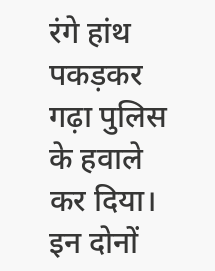रंगे हांथ पकड़कर गढ़ा पुलिस के हवाले कर दिया। इन दोनों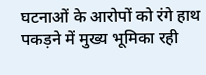घटनाओं के आरोपों को रंगे हाथ पकड़ने में मुख्य भूमिका रही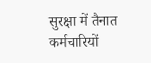सुरक्षा में तैनात कर्मचारियों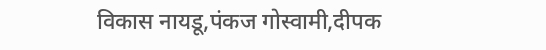विकास नायडू,पंकज गोस्वामी,दीपक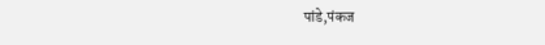पांडे,पंकज